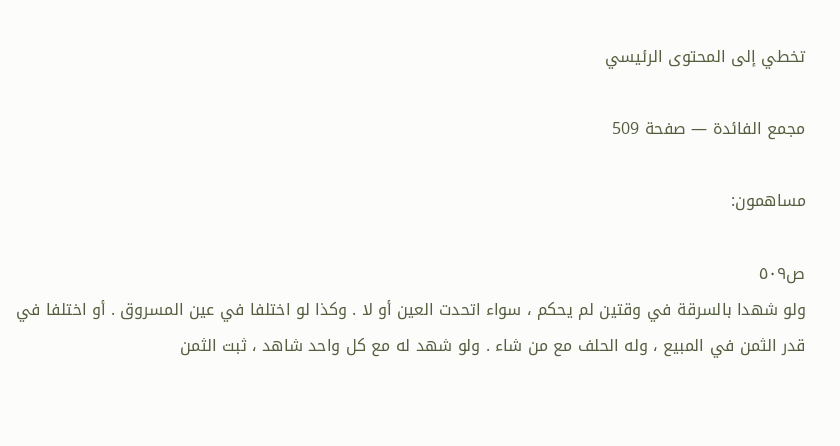تخطي إلى المحتوى الرئيسي

مجمع الفائدة — صفحة 509

مساهمون:

ص٥٠٩
ولو شهدا بالسرقة في وقتين لم يحكم ، سواء اتحدت العين أو لا . وكذا لو اختلفا في عين المسروق . أو اختلفا في قدر الثمن في المبيع ، وله الحلف مع من شاء . ولو شهد له مع كل واحد شاهد ، ثبت الثمن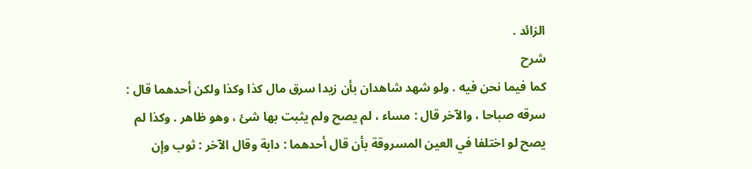الزائد .
شرح
كما فيما نحن فيه . ولو شهد شاهدان بأن زيدا سرق مال كذا وكذا ولكن أحدهما قال : سرقه صباحا ، والآخر قال : مساء ، لم يصح ولم يثبت بها شئ ، وهو ظاهر . وكذا لم يصح لو اختلفا في العين المسروقة بأن قال أحدهما : دابة وقال الآخر : ثوب وإن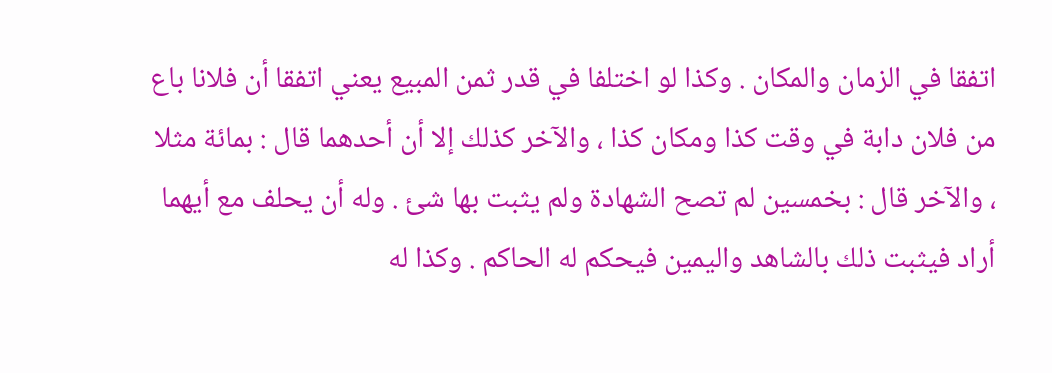اتفقا في الزمان والمكان . وكذا لو اختلفا في قدر ثمن المبيع يعني اتفقا أن فلانا باع من فلان دابة في وقت كذا ومكان كذا ، والآخر كذلك إلا أن أحدهما قال : بمائة مثلا ، والآخر قال : بخمسين لم تصح الشهادة ولم يثبت بها شئ . وله أن يحلف مع أيهما أراد فيثبت ذلك بالشاهد واليمين فيحكم له الحاكم . وكذا له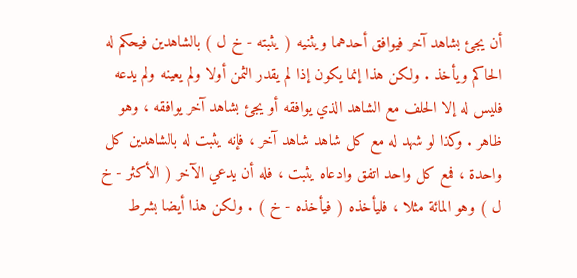أن يجئ بشاهد آخر فيوافق أحدهما ويثنيه ( يثبته - خ ل ) بالشاهدين فيحكم له الحاكم ويأخذ . ولكن هذا إنما يكون إذا لم يقدر الثمن أولا ولم يعينه ولم يدعه فليس له إلا الحلف مع الشاهد الذي يوافقه أو يجئ بشاهد آخر يوافقه ، وهو ظاهر . وكذا لو شهد له مع كل شاهد شاهد آخر ، فإنه يثبت له بالشاهدين كل واحدة ، فمع كل واحد اتفق وادعاه يثبت ، فله أن يدعي الآخر ( الأكثر - خ ل ) وهو المائة مثلا ، فليأخذه ( فيأخذه - خ ) . ولكن هذا أيضا بشرط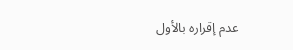عدم إقراره بالأول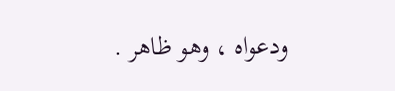ودعواه ، وهو ظاهر .